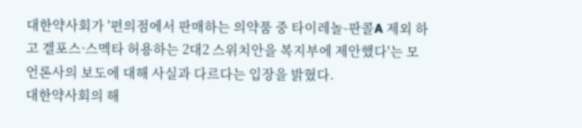대한약사회가 '편의점에서 판매하는 의약품 중 타이레놀-판콜A 제외 하고 겔포스·스멕타 허용하는 2대2 스위치안을 복지부에 제안했다'는 모 언론사의 보도에 대해 사실과 다르다는 입장을 밝혔다.
대한약사회의 해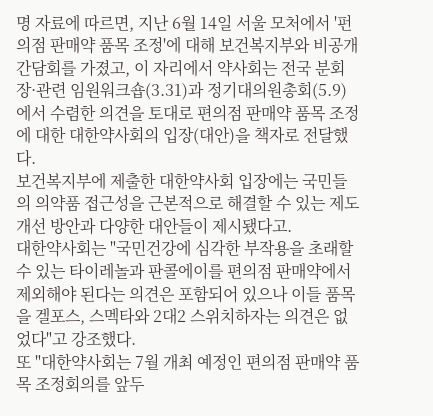명 자료에 따르면, 지난 6월 14일 서울 모처에서 '펀의점 판매약 품목 조정'에 대해 보건복지부와 비공개 간담회를 가졌고, 이 자리에서 약사회는 전국 분회장·관련 임원워크숍(3.31)과 정기대의원총회(5.9)에서 수렴한 의견을 토대로 편의점 판매약 품목 조정에 대한 대한약사회의 입장(대안)을 책자로 전달했다.
보건복지부에 제출한 대한약사회 입장에는 국민들의 의약품 접근성을 근본적으로 해결할 수 있는 제도개선 방안과 다양한 대안들이 제시됐다고.
대한약사회는 "국민건강에 심각한 부작용을 초래할 수 있는 타이레놀과 판콜에이를 편의점 판매약에서 제외해야 된다는 의견은 포함되어 있으나 이들 품목을 겔포스, 스멕타와 2대2 스위치하자는 의견은 없었다"고 강조했다.
또 "대한약사회는 7월 개최 예정인 편의점 판매약 품목 조정회의를 앞두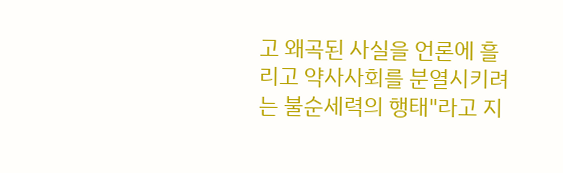고 왜곡된 사실을 언론에 흘리고 약사사회를 분열시키려는 불순세력의 행태"라고 지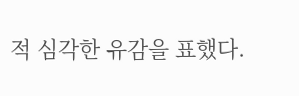적 심각한 유감을 표했다.